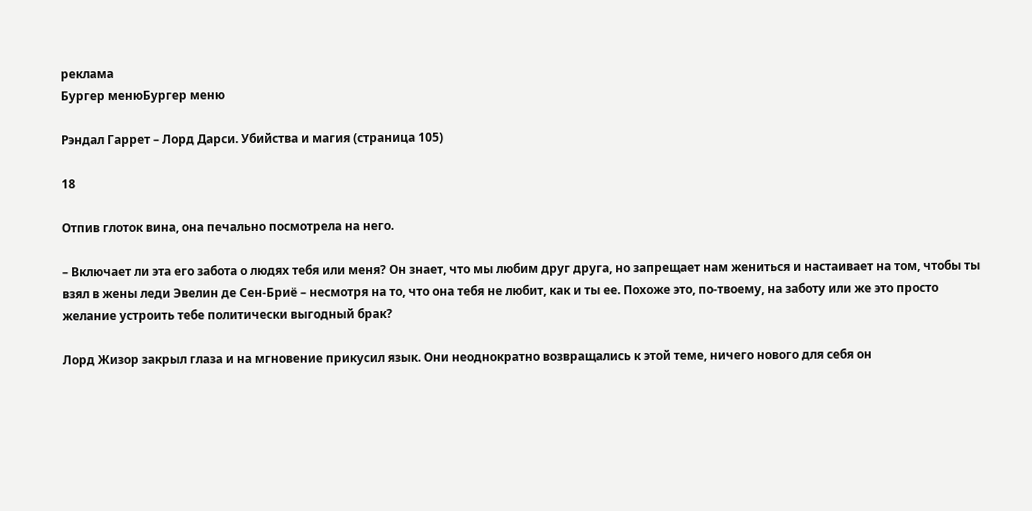реклама
Бургер менюБургер меню

Рэндал Гаррет – Лорд Дарси. Убийства и магия (страница 105)

18

Отпив глоток вина, она печально посмотрела на него.

– Включает ли эта его забота о людях тебя или меня? Он знает, что мы любим друг друга, но запрещает нам жениться и настаивает на том, чтобы ты взял в жены леди Эвелин де Сен-Бриё – несмотря на то, что она тебя не любит, как и ты ее. Похоже это, по-твоему, на заботу или же это просто желание устроить тебе политически выгодный брак?

Лорд Жизор закрыл глаза и на мгновение прикусил язык. Они неоднократно возвращались к этой теме, ничего нового для себя он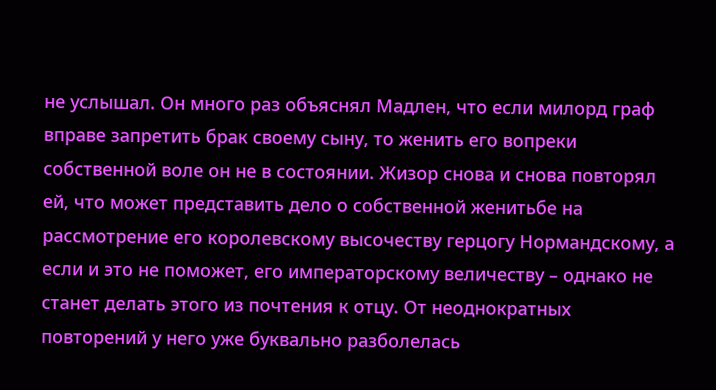не услышал. Он много раз объяснял Мадлен, что если милорд граф вправе запретить брак своему сыну, то женить его вопреки собственной воле он не в состоянии. Жизор снова и снова повторял ей, что может представить дело о собственной женитьбе на рассмотрение его королевскому высочеству герцогу Нормандскому, а если и это не поможет, его императорскому величеству – однако не станет делать этого из почтения к отцу. От неоднократных повторений у него уже буквально разболелась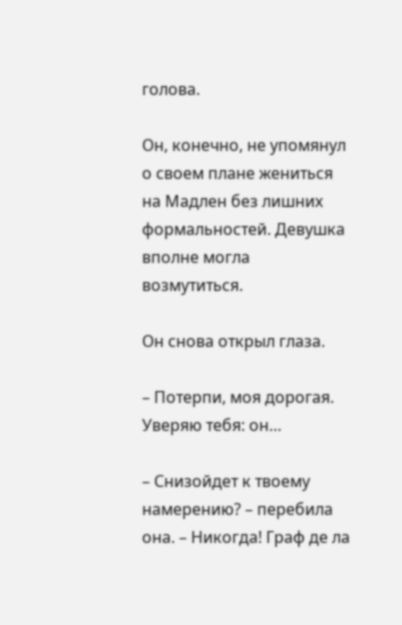голова.

Он, конечно, не упомянул о своем плане жениться на Мадлен без лишних формальностей. Девушка вполне могла возмутиться.

Он снова открыл глаза.

– Потерпи, моя дорогая. Уверяю тебя: он…

– Снизойдет к твоему намерению? – перебила она. – Никогда! Граф де ла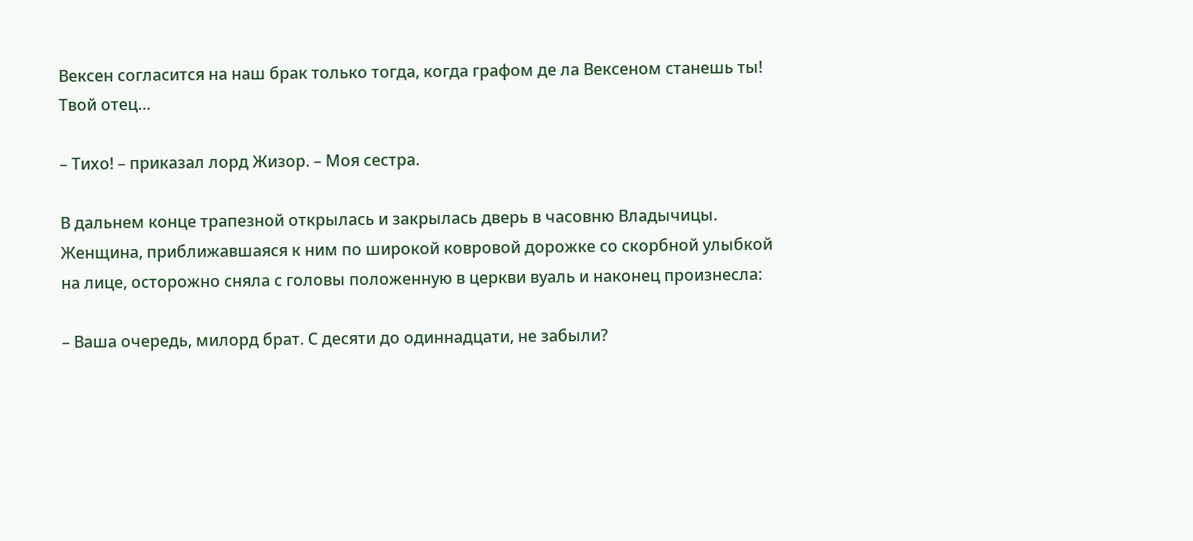Вексен согласится на наш брак только тогда, когда графом де ла Вексеном станешь ты! Твой отец…

– Тихо! – приказал лорд Жизор. – Моя сестра.

В дальнем конце трапезной открылась и закрылась дверь в часовню Владычицы. Женщина, приближавшаяся к ним по широкой ковровой дорожке со скорбной улыбкой на лице, осторожно сняла с головы положенную в церкви вуаль и наконец произнесла:

– Ваша очередь, милорд брат. С десяти до одиннадцати, не забыли?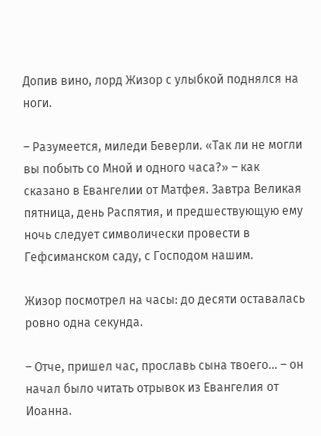Допив вино, лорд Жизор с улыбкой поднялся на ноги.

– Разумеется, миледи Беверли. «Так ли не могли вы побыть со Мной и одного часа?» – как сказано в Евангелии от Матфея. Завтра Великая пятница, день Распятия, и предшествующую ему ночь следует символически провести в Гефсиманском саду, с Господом нашим.

Жизор посмотрел на часы: до десяти оставалась ровно одна секунда.

– Отче, пришел час, прославь сына твоего… – он начал было читать отрывок из Евангелия от Иоанна.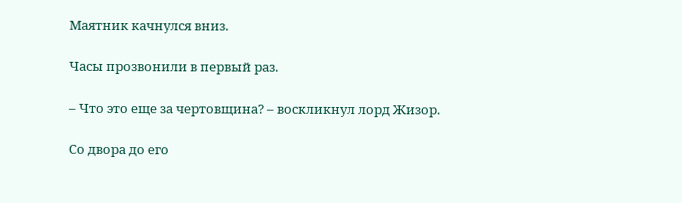Маятник качнулся вниз.

Часы прозвонили в первый раз.

– Что это еще за чертовщина? – воскликнул лорд Жизор.

Со двора до его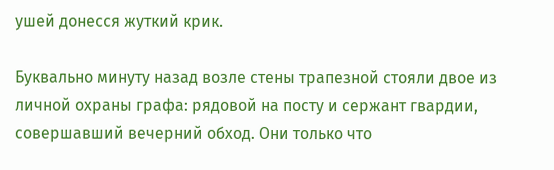ушей донесся жуткий крик.

Буквально минуту назад возле стены трапезной стояли двое из личной охраны графа: рядовой на посту и сержант гвардии, совершавший вечерний обход. Они только что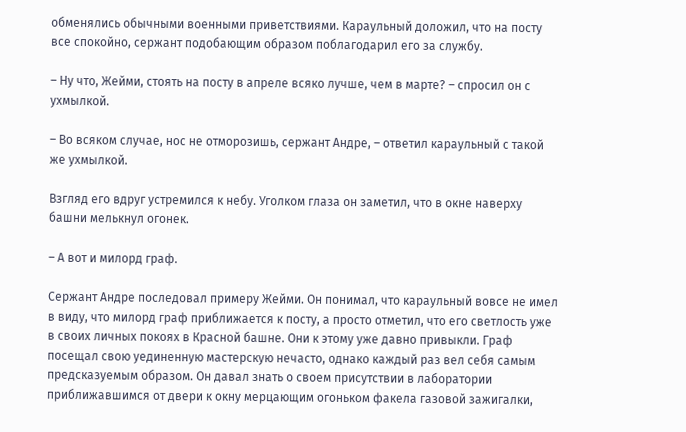обменялись обычными военными приветствиями. Караульный доложил, что на посту все спокойно, сержант подобающим образом поблагодарил его за службу.

– Ну что, Жейми, стоять на посту в апреле всяко лучше, чем в марте? – спросил он с ухмылкой.

– Во всяком случае, нос не отморозишь, сержант Андре, – ответил караульный с такой же ухмылкой.

Взгляд его вдруг устремился к небу. Уголком глаза он заметил, что в окне наверху башни мелькнул огонек.

– А вот и милорд граф.

Сержант Андре последовал примеру Жейми. Он понимал, что караульный вовсе не имел в виду, что милорд граф приближается к посту, а просто отметил, что его светлость уже в своих личных покоях в Красной башне. Они к этому уже давно привыкли. Граф посещал свою уединенную мастерскую нечасто, однако каждый раз вел себя самым предсказуемым образом. Он давал знать о своем присутствии в лаборатории приближавшимся от двери к окну мерцающим огоньком факела газовой зажигалки,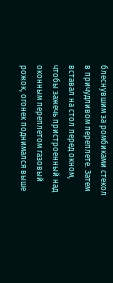блеснувшим за ромбиками стекол в причудливом переплете. Затем вставал на стол перед окном, чтобы зажечь пристроенный над оконным переплетом газовый рожок, огонек поднимался выше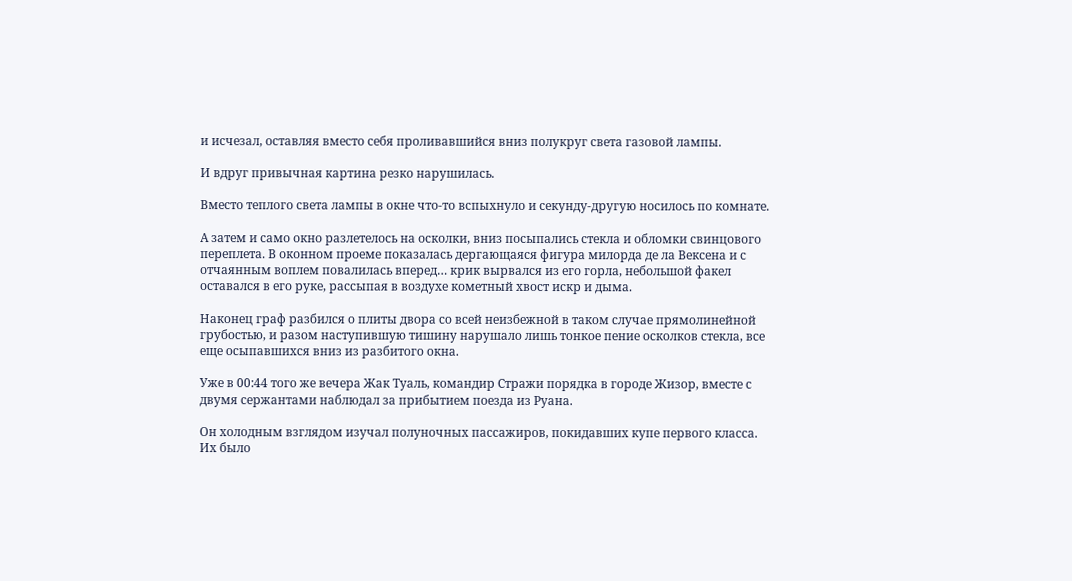и исчезал, оставляя вместо себя проливавшийся вниз полукруг света газовой лампы.

И вдруг привычная картина резко нарушилась.

Вместо теплого света лампы в окне что-то вспыхнуло и секунду-другую носилось по комнате.

А затем и само окно разлетелось на осколки, вниз посыпались стекла и обломки свинцового переплета. В оконном проеме показалась дергающаяся фигура милорда де ла Вексена и с отчаянным воплем повалилась вперед… крик вырвался из его горла, небольшой факел оставался в его руке, рассыпая в воздухе кометный хвост искр и дыма.

Наконец граф разбился о плиты двора со всей неизбежной в таком случае прямолинейной грубостью, и разом наступившую тишину нарушало лишь тонкое пение осколков стекла, все еще осыпавшихся вниз из разбитого окна.

Уже в 00:44 того же вечера Жак Туаль, командир Стражи порядка в городе Жизор, вместе с двумя сержантами наблюдал за прибытием поезда из Руана.

Он холодным взглядом изучал полуночных пассажиров, покидавших купе первого класса. Их было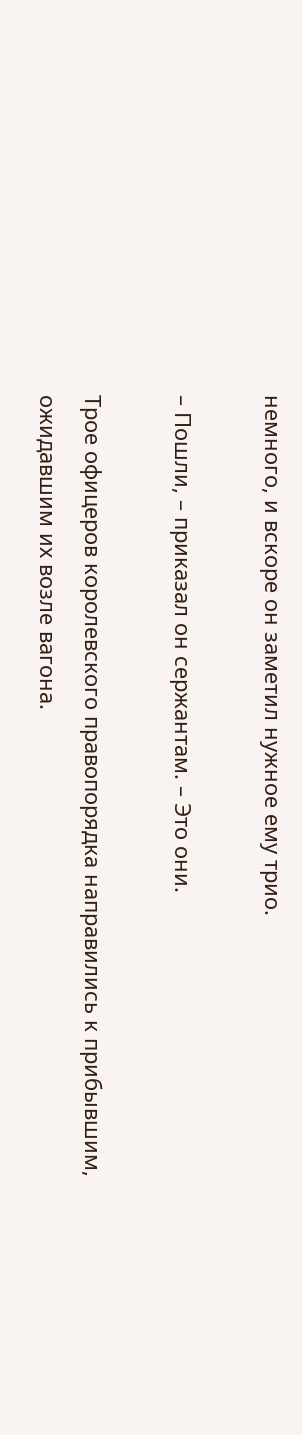немного, и вскоре он заметил нужное ему трио.

– Пошли, – приказал он сержантам. – Это они.

Трое офицеров королевского правопорядка направились к прибывшим, ожидавшим их возле вагона.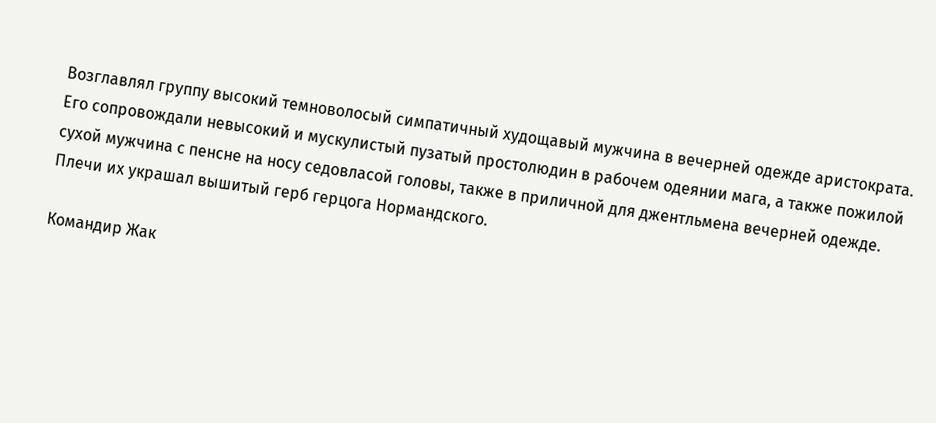Возглавлял группу высокий темноволосый симпатичный худощавый мужчина в вечерней одежде аристократа. Его сопровождали невысокий и мускулистый пузатый простолюдин в рабочем одеянии мага, а также пожилой сухой мужчина с пенсне на носу седовласой головы, также в приличной для джентльмена вечерней одежде. Плечи их украшал вышитый герб герцога Нормандского.

Командир Жак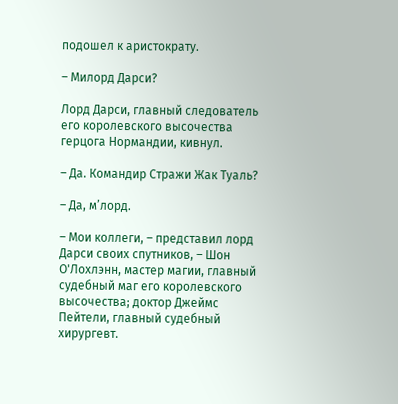подошел к аристократу.

– Милорд Дарси?

Лорд Дарси, главный следователь его королевского высочества герцога Нормандии, кивнул.

– Да. Командир Стражи Жак Туаль?

– Да, м’лорд.

– Мои коллеги, – представил лорд Дарси своих спутников, – Шон О'Лохлэнн, мастер магии, главный судебный маг его королевского высочества; доктор Джеймс Пейтели, главный судебный хирургевт.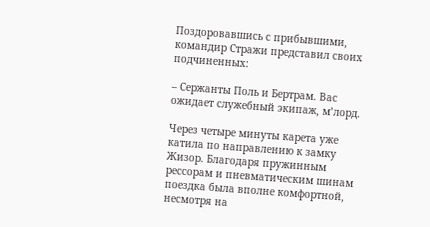Поздоровавшись с прибывшими, командир Стражи представил своих подчиненных:

– Сержанты Поль и Бертрам. Вас ожидает служебный экипаж, м’лорд.

Через четыре минуты карета уже катила по направлению к замку Жизор. Благодаря пружинным рессорам и пневматическим шинам поездка была вполне комфортной, несмотря на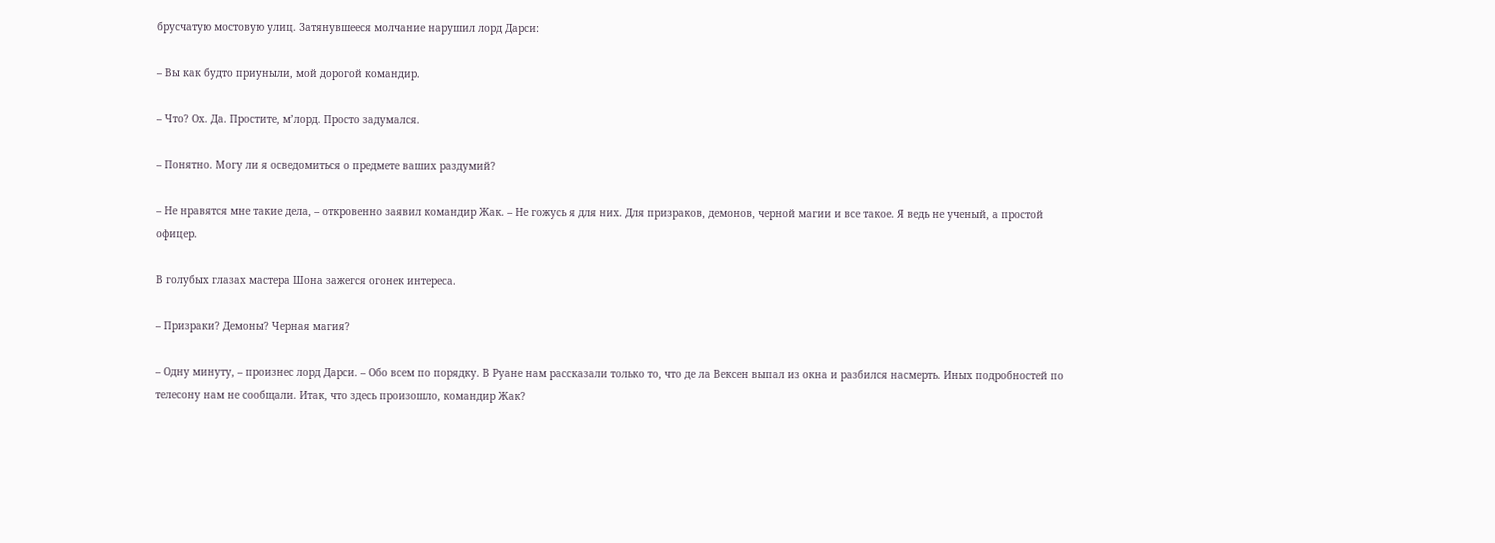брусчатую мостовую улиц. Затянувшееся молчание нарушил лорд Дарси:

– Вы как будто приуныли, мой дорогой командир.

– Что? Oх. Да. Простите, м’лорд. Просто задумался.

– Понятно. Могу ли я осведомиться о предмете ваших раздумий?

– Не нравятся мне такие дела, – откровенно заявил командир Жак. – Не гожусь я для них. Для призраков, демонов, черной магии и все такое. Я ведь не ученый, а простой офицер.

В голубых глазах мастера Шона зажегся огонек интереса.

– Призраки? Демоны? Черная магия?

– Одну минуту, – произнес лорд Дарси. – Обо всем по порядку. В Руане нам рассказали только то, что де ла Вексен выпал из окна и разбился насмерть. Иных подробностей по телесону нам не сообщали. Итак, что здесь произошло, командир Жак?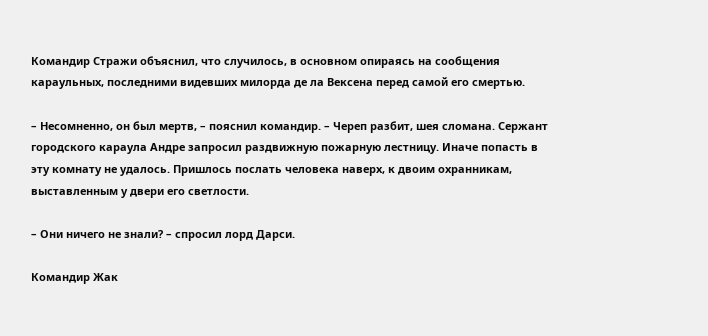Командир Стражи объяснил, что случилось, в основном опираясь на сообщения караульных, последними видевших милорда де ла Вексена перед самой его смертью.

– Несомненно, он был мертв, – пояснил командир. – Череп разбит, шея сломана. Сержант городского караула Андре запросил раздвижную пожарную лестницу. Иначе попасть в эту комнату не удалось. Пришлось послать человека наверх, к двоим охранникам, выставленным у двери его светлости.

– Они ничего не знали? – спросил лорд Дарси.

Командир Жак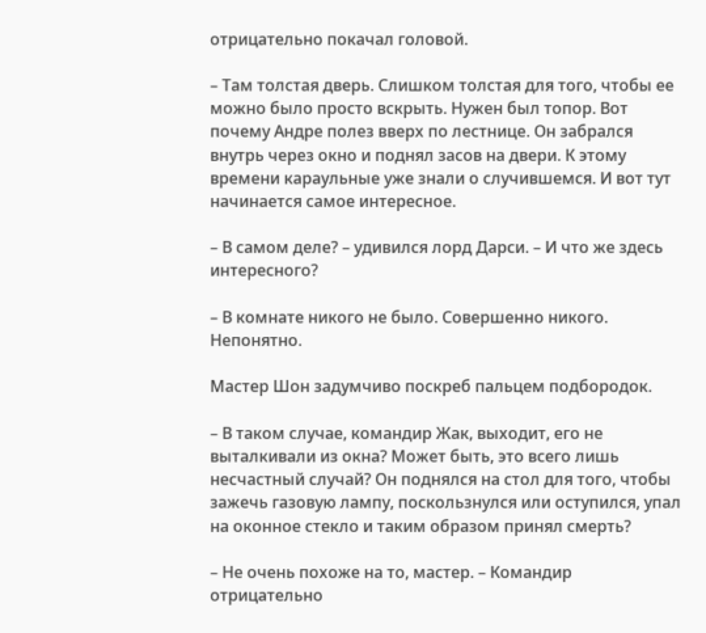отрицательно покачал головой.

– Там толстая дверь. Слишком толстая для того, чтобы ее можно было просто вскрыть. Нужен был топор. Вот почему Андре полез вверх по лестнице. Он забрался внутрь через окно и поднял засов на двери. К этому времени караульные уже знали о случившемся. И вот тут начинается самое интересное.

– В самом деле? – удивился лорд Дарси. – И что же здесь интересного?

– В комнате никого не было. Совершенно никого. Непонятно.

Мастер Шон задумчиво поскреб пальцем подбородок.

– В таком случае, командир Жак, выходит, его не выталкивали из окна? Может быть, это всего лишь несчастный случай? Он поднялся на стол для того, чтобы зажечь газовую лампу, поскользнулся или оступился, упал на оконное стекло и таким образом принял смерть?

– Не очень похоже на то, мастер. – Командир отрицательно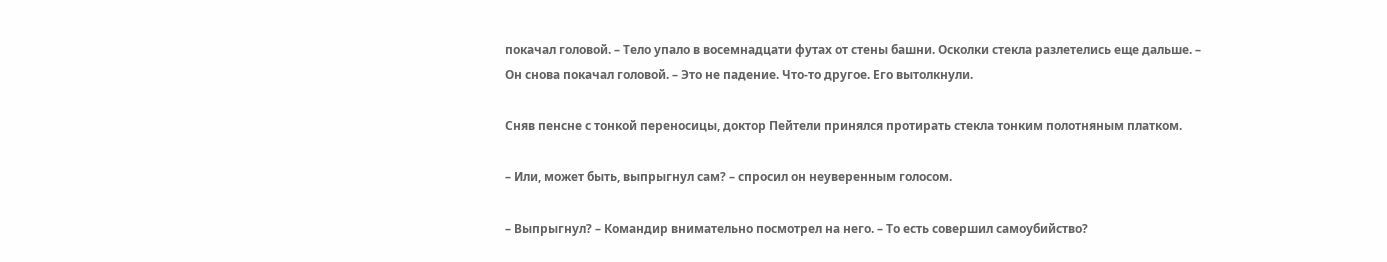покачал головой. – Тело упало в восемнадцати футах от стены башни. Осколки стекла разлетелись еще дальше. – Он снова покачал головой. – Это не падение. Что-то другое. Его вытолкнули.

Сняв пенсне с тонкой переносицы, доктор Пейтели принялся протирать стекла тонким полотняным платком.

– Или, может быть, выпрыгнул сам? – спросил он неуверенным голосом.

– Выпрыгнул? – Командир внимательно посмотрел на него. – То есть совершил самоубийство?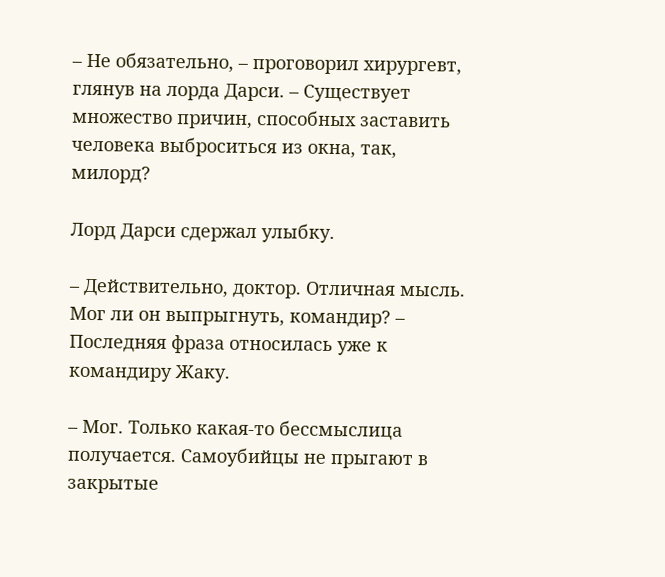– Не обязательно, – проговорил хирургевт, глянув на лорда Дарси. – Существует множество причин, способных заставить человека выброситься из окна, так, милорд?

Лорд Дарси сдержал улыбку.

– Действительно, доктор. Отличная мысль. Мог ли он выпрыгнуть, командир? – Последняя фраза относилась уже к командиру Жаку.

– Мог. Только какая-то бессмыслица получается. Самоубийцы не прыгают в закрытые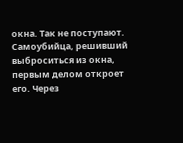окна. Так не поступают. Самоубийца, решивший выброситься из окна, первым делом откроет его. Через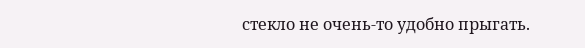стекло не очень-то удобно прыгать.